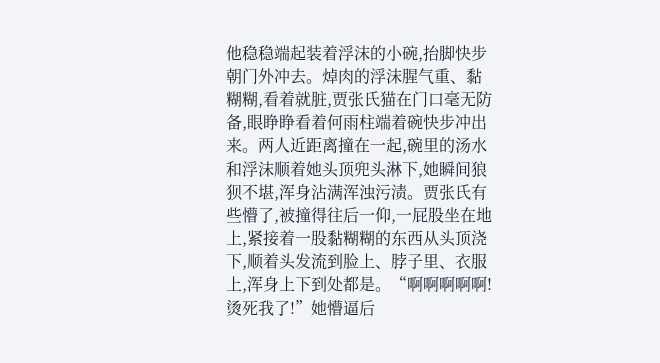他稳稳端起装着浮沫的小碗,抬脚快步朝门外冲去。焯肉的浮沫腥气重、黏糊糊,看着就脏,贾张氏猫在门口毫无防备,眼睁睁看着何雨柱端着碗快步冲出来。两人近距离撞在一起,碗里的汤水和浮沫顺着她头顶兜头淋下,她瞬间狼狈不堪,浑身沾满浑浊污渍。贾张氏有些懵了,被撞得往后一仰,一屁股坐在地上,紧接着一股黏糊糊的东西从头顶浇下,顺着头发流到脸上、脖子里、衣服上,浑身上下到处都是。“啊啊啊啊啊!烫死我了!”她懵逼后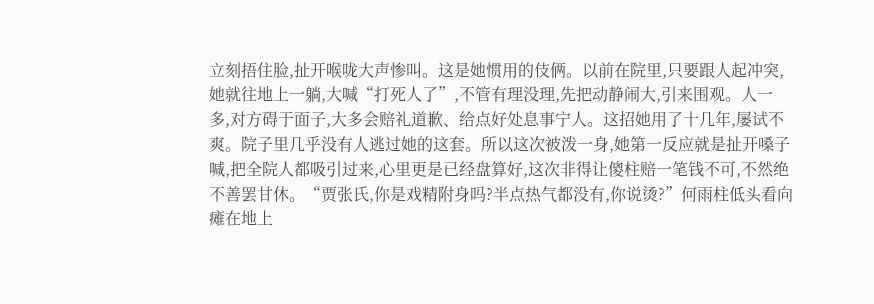立刻捂住脸,扯开喉咙大声惨叫。这是她惯用的伎俩。以前在院里,只要跟人起冲突,她就往地上一躺,大喊“打死人了”,不管有理没理,先把动静闹大,引来围观。人一多,对方碍于面子,大多会赔礼道歉、给点好处息事宁人。这招她用了十几年,屡试不爽。院子里几乎没有人逃过她的这套。所以这次被泼一身,她第一反应就是扯开嗓子喊,把全院人都吸引过来,心里更是已经盘算好,这次非得让傻柱赔一笔钱不可,不然绝不善罢甘休。“贾张氏,你是戏精附身吗?半点热气都没有,你说烫?”何雨柱低头看向瘫在地上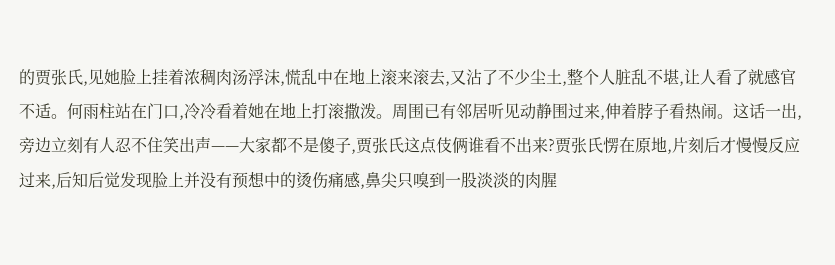的贾张氏,见她脸上挂着浓稠肉汤浮沫,慌乱中在地上滚来滚去,又沾了不少尘土,整个人脏乱不堪,让人看了就感官不适。何雨柱站在门口,冷冷看着她在地上打滚撒泼。周围已有邻居听见动静围过来,伸着脖子看热闹。这话一出,旁边立刻有人忍不住笑出声——大家都不是傻子,贾张氏这点伎俩谁看不出来?贾张氏愣在原地,片刻后才慢慢反应过来,后知后觉发现脸上并没有预想中的烫伤痛感,鼻尖只嗅到一股淡淡的肉腥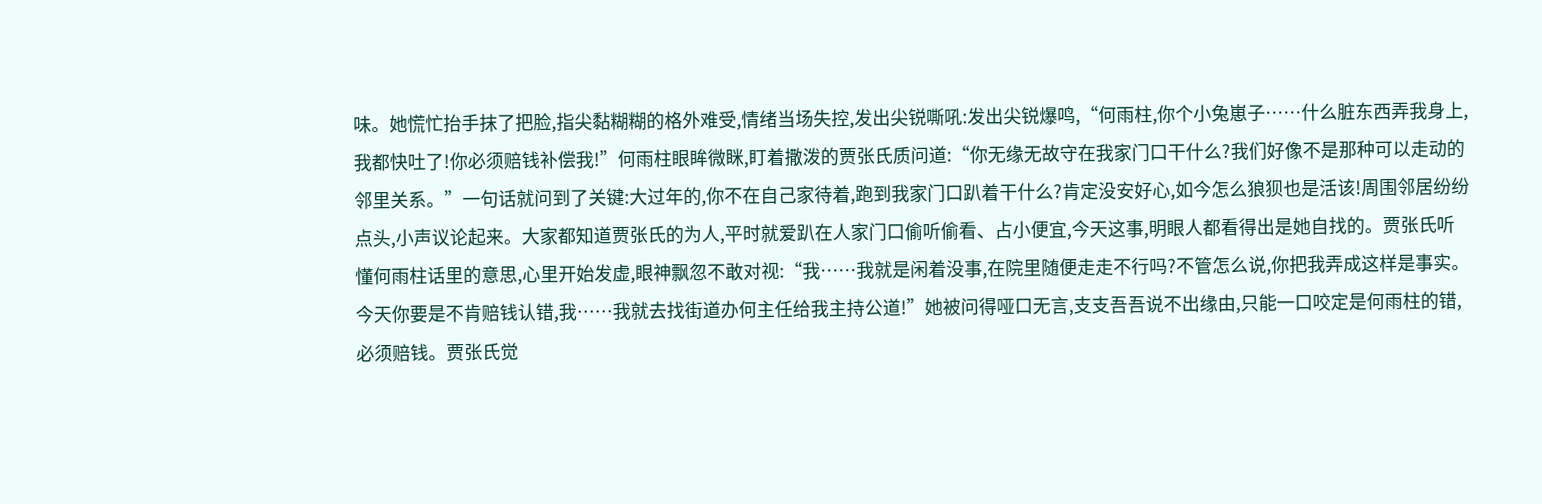味。她慌忙抬手抹了把脸,指尖黏糊糊的格外难受,情绪当场失控,发出尖锐嘶吼:发出尖锐爆鸣,“何雨柱,你个小兔崽子……什么脏东西弄我身上,我都快吐了!你必须赔钱补偿我!”何雨柱眼眸微眯,盯着撒泼的贾张氏质问道:“你无缘无故守在我家门口干什么?我们好像不是那种可以走动的邻里关系。”一句话就问到了关键:大过年的,你不在自己家待着,跑到我家门口趴着干什么?肯定没安好心,如今怎么狼狈也是活该!周围邻居纷纷点头,小声议论起来。大家都知道贾张氏的为人,平时就爱趴在人家门口偷听偷看、占小便宜,今天这事,明眼人都看得出是她自找的。贾张氏听懂何雨柱话里的意思,心里开始发虚,眼神飘忽不敢对视:“我……我就是闲着没事,在院里随便走走不行吗?不管怎么说,你把我弄成这样是事实。今天你要是不肯赔钱认错,我……我就去找街道办何主任给我主持公道!”她被问得哑口无言,支支吾吾说不出缘由,只能一口咬定是何雨柱的错,必须赔钱。贾张氏觉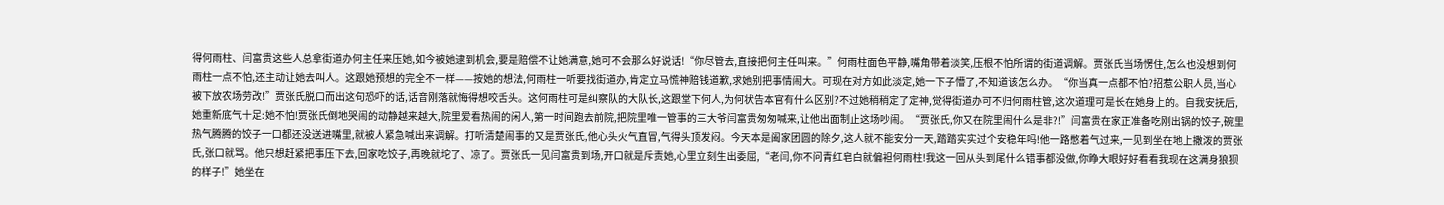得何雨柱、闫富贵这些人总拿街道办何主任来压她,如今被她逮到机会,要是赔偿不让她满意,她可不会那么好说话!“你尽管去,直接把何主任叫来。”何雨柱面色平静,嘴角带着淡笑,压根不怕所谓的街道调解。贾张氏当场愣住,怎么也没想到何雨柱一点不怕,还主动让她去叫人。这跟她预想的完全不一样——按她的想法,何雨柱一听要找街道办,肯定立马慌神赔钱道歉,求她别把事情闹大。可现在对方如此淡定,她一下子懵了,不知道该怎么办。“你当真一点都不怕?招惹公职人员,当心被下放农场劳改!”贾张氏脱口而出这句恐吓的话,话音刚落就悔得想咬舌头。这何雨柱可是纠察队的大队长,这跟堂下何人,为何状告本官有什么区别?不过她稍稍定了定神,觉得街道办可不归何雨柱管,这次道理可是长在她身上的。自我安抚后,她重新底气十足:她不怕!贾张氏倒地哭闹的动静越来越大,院里爱看热闹的闲人,第一时间跑去前院,把院里唯一管事的三大爷闫富贵匆匆喊来,让他出面制止这场吵闹。“贾张氏,你又在院里闹什么是非?!”闫富贵在家正准备吃刚出锅的饺子,碗里热气腾腾的饺子一口都还没送进嘴里,就被人紧急喊出来调解。打听清楚闹事的又是贾张氏,他心头火气直冒,气得头顶发闷。今天本是阖家团圆的除夕,这人就不能安分一天,踏踏实实过个安稳年吗!他一路憋着气过来,一见到坐在地上撒泼的贾张氏,张口就骂。他只想赶紧把事压下去,回家吃饺子,再晚就坨了、凉了。贾张氏一见闫富贵到场,开口就是斥责她,心里立刻生出委屈,“老闫,你不问青红皂白就偏袒何雨柱!我这一回从头到尾什么错事都没做,你睁大眼好好看看我现在这满身狼狈的样子!”她坐在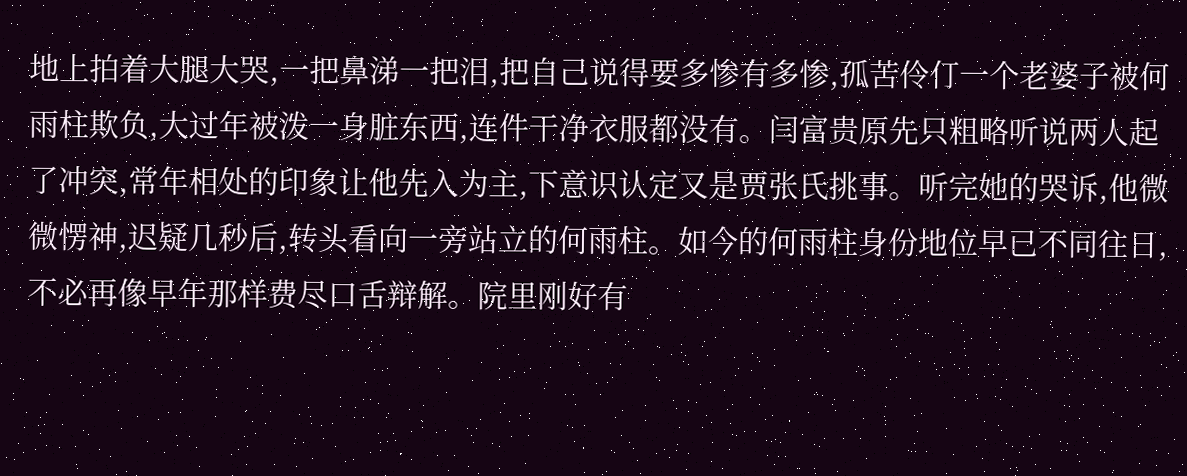地上拍着大腿大哭,一把鼻涕一把泪,把自己说得要多惨有多惨,孤苦伶仃一个老婆子被何雨柱欺负,大过年被泼一身脏东西,连件干净衣服都没有。闫富贵原先只粗略听说两人起了冲突,常年相处的印象让他先入为主,下意识认定又是贾张氏挑事。听完她的哭诉,他微微愣神,迟疑几秒后,转头看向一旁站立的何雨柱。如今的何雨柱身份地位早已不同往日,不必再像早年那样费尽口舌辩解。院里刚好有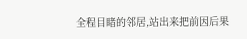全程目睹的邻居,站出来把前因后果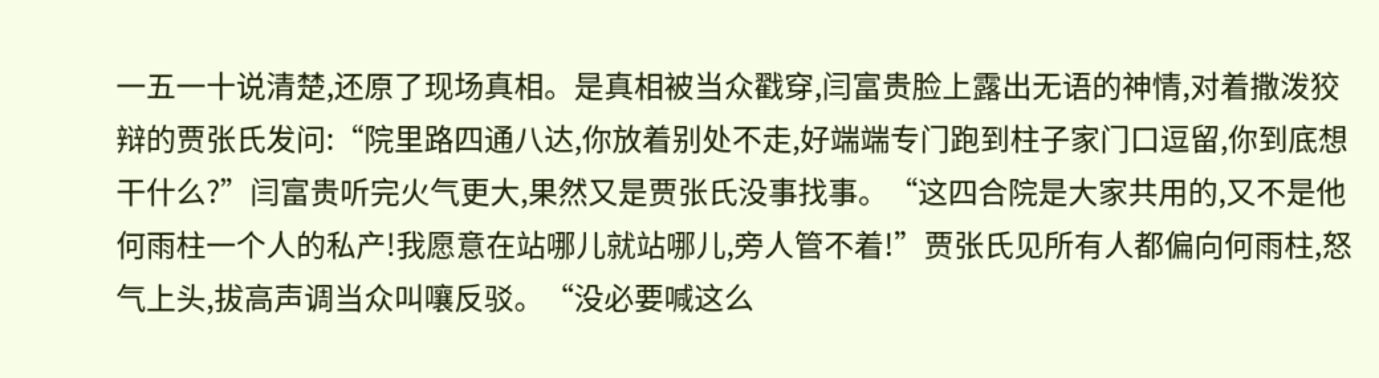一五一十说清楚,还原了现场真相。是真相被当众戳穿,闫富贵脸上露出无语的神情,对着撒泼狡辩的贾张氏发问:“院里路四通八达,你放着别处不走,好端端专门跑到柱子家门口逗留,你到底想干什么?”闫富贵听完火气更大,果然又是贾张氏没事找事。“这四合院是大家共用的,又不是他何雨柱一个人的私产!我愿意在站哪儿就站哪儿,旁人管不着!”贾张氏见所有人都偏向何雨柱,怒气上头,拔高声调当众叫嚷反驳。“没必要喊这么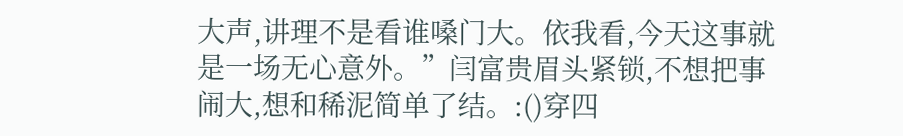大声,讲理不是看谁嗓门大。依我看,今天这事就是一场无心意外。”闫富贵眉头紧锁,不想把事闹大,想和稀泥简单了结。:()穿四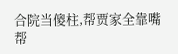合院当傻柱,帮贾家全靠嘴帮